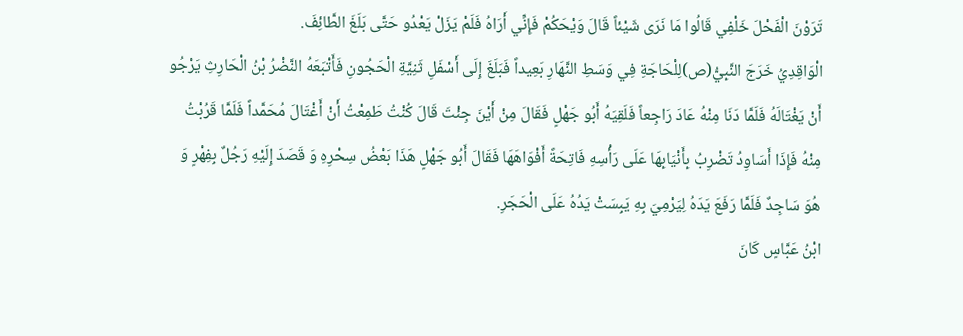تَرَوْنَ الْفَحْلَ خَلْفِي قَالُوا مَا نَرَى شَيْئاً قَالَ وَيْحَكُمْ فَإِنِّي أَرَاهُ فَلَمْ يَزَلْ يَعْدُو حَتَّى بَلَغَ الطَّائِفَ.
الْوَاقِدِيُ خَرَجَ النَّبِيُّ(ص)لِلْحَاجَةِ فِي وَسَطِ النَّهَارِ بَعِيداً فَبَلَغَ إِلَى أَسْفَلِ ثَنِيَّةِ الْحَجُونِ فَأَتْبَعَهُ النَّضْرُ بْنُ الْحَارِثِ يَرْجُو أَنْ يَغْتَالَهُ فَلَمَّا دَنَا مِنْهُ عَادَ رَاجِعاً فَلَقِيَهُ أَبُو جَهْلٍ فَقَالَ مِنْ أَيْنَ جِئْتَ قَالَ كُنْتُ طَمِعْتُ أَنْ أَغْتَالَ مُحَمَّداً فَلَمَّا قَرُبْتُ مِنْهُ فَإِذَا أَسَاوِدُ تَضْرِبُ بِأَنْيَابِهَا عَلَى رَأْسِهِ فَاتِحَةً أَفْوَاهَهَا فَقَالَ أَبُو جَهْلٍ هَذَا بَعْضُ سِحْرِهِ وَ قَصَدَ إِلَيْهِ رَجُلٌ بِفِهْرٍ وَ هُوَ سَاجِدٌ فَلَمَّا رَفَعَ يَدَهُ لِيَرْمِيَ بِهِ يَبِسَتْ يَدُهُ عَلَى الْحَجَرِ.
ابْنُ عَبَّاسٍ كَانَ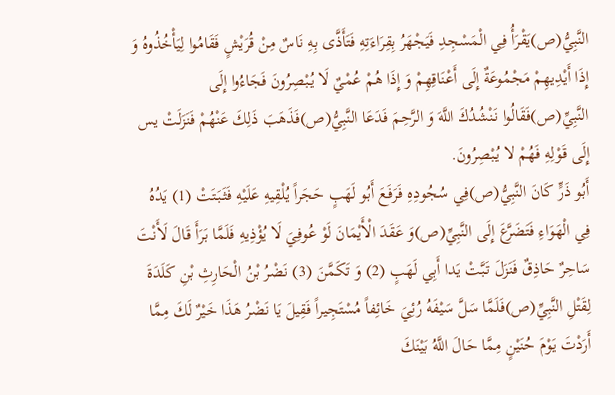النَّبِيُّ(ص)يَقْرَأُ فِي الْمَسْجِدِ فَيَجْهَرُ بِقِرَاءَتِهِ فَتَأَذَّى بِهِ نَاسٌ مِنْ قُرَيْشٍ فَقَامُوا لِيَأْخُذُوهُ وَ إِذَا أَيْدِيهِمْ مَجْمُوعَةٌ إِلَى أَعْنَاقِهِمْ وَ إِذَا هُمْ عُمْيٌ لَا يُبْصِرُونَ فَجَاءُوا إِلَى النَّبِيِّ(ص)فَقَالُوا نَنْشُدُكَ اللَّهَ وَ الرَّحِمَ فَدَعَا النَّبِيُّ(ص)فَذَهَبَ ذَلِكَ عَنْهُمْ فَنَزَلَتْ يس إِلَى قَوْلِهِ فَهُمْ لا يُبْصِرُونَ.
أَبُو ذَرٍّ كَانَ النَّبِيُّ(ص)فِي سُجُودِهِ فَرَفَعَ أَبُو لَهَبٍ حَجَراً يُلْقِيهِ عَلَيْهِ فَثَبَتَتْ (1) يَدُهُ فِي الْهَوَاءِ فَتَضَرَّعَ إِلَى النَّبِيِّ(ص)وَ عَقَدَ الْأَيْمَانَ لَوْ عُوفِيَ لَا يُؤْذِيهِ فَلَمَّا بَرَأَ قَالَ لَأَنْتَ سَاحِرٌ حَاذِقٌ فَنَزَلَ تَبَّتْ يَدا أَبِي لَهَبٍ (2) وَ تَكَمَّنَ (3) نَضْرُ بْنُ الْحَارِثِ بْنِ كَلَدَةَ لِقَتْلِ النَّبِيِّ(ص)فَلَمَّا سَلَّ سَيْفَهُ رُئِيَ خَائِفاً مُسْتَجِيراً فَقِيلَ يَا نَضْرُ هَذَا خَيْرٌ لَكَ مِمَّا أَرَدْتَ يَوْمَ حُنَيْنٍ مِمَّا حَالَ اللَّهُ بَيْنَكَ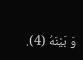وَ بَيْنَهُ (4).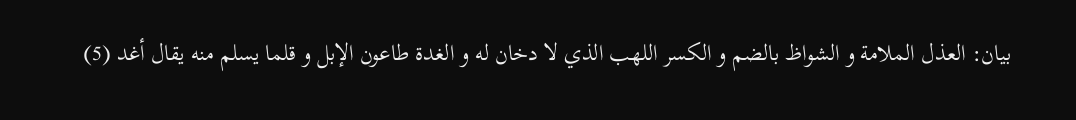بيان: العذل الملامة و الشواظ بالضم و الكسر اللهب الذي لا دخان له و الغدة طاعون الإبل و قلما يسلم منه يقال أغد (5)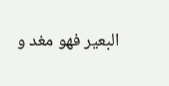البعير فهو مغد و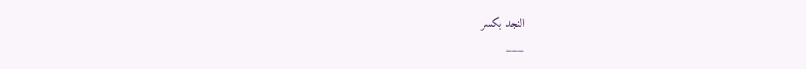النجد بكسر
___